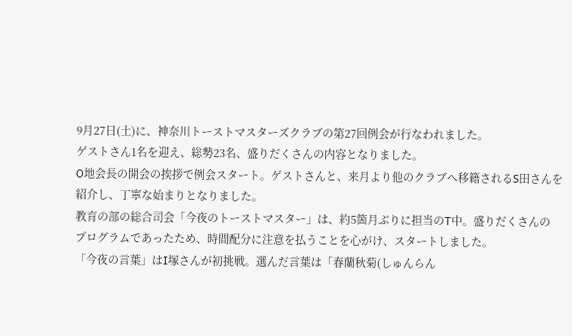9月27日(土)に、神奈川トーストマスターズクラブの第27回例会が行なわれました。
ゲストさん1名を迎え、総勢23名、盛りだくさんの内容となりました。
O地会長の開会の挨拶で例会スタート。ゲストさんと、来月より他のクラブへ移籍されるS田さんを
紹介し、丁寧な始まりとなりました。
教育の部の総合司会「今夜のトーストマスター」は、約5箇月ぶりに担当のT中。盛りだくさんの
プログラムであったため、時間配分に注意を払うことを心がけ、スタートしました。
「今夜の言葉」はI塚さんが初挑戦。選んだ言葉は「春蘭秋菊(しゅんらん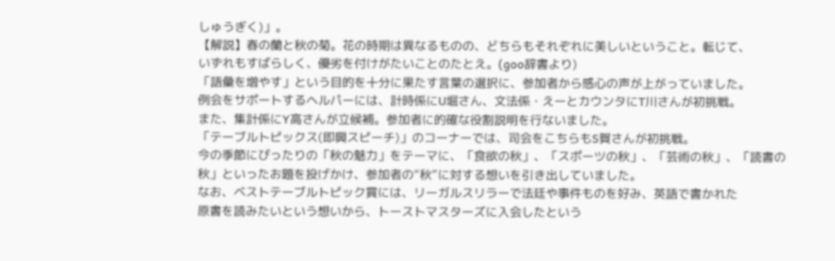しゅうぎく)」。
【解説】春の蘭と秋の菊。花の時期は異なるものの、どちらもそれぞれに美しいということ。転じて、
いずれもすばらしく、優劣を付けがたいことのたとえ。(goo辞書より)
「語彙を増やす」という目的を十分に果たす言葉の選択に、参加者から感心の声が上がっていました。
例会をサポートするヘルパーには、計時係にU堀さん、文法係・えーとカウンタにT川さんが初挑戦。
また、集計係にY高さんが立候補。参加者に的確な役割説明を行ないました。
「テーブルトピックス(即興スピーチ)」のコーナーでは、司会をこちらもS賀さんが初挑戦。
今の季節にぴったりの「秋の魅力」をテーマに、「食欲の秋」、「スポーツの秋」、「芸術の秋」、「読書の
秋」といったお題を投げかけ、参加者の“秋”に対する想いを引き出していました。
なお、ベストテーブルトピック賞には、リーガルスリラーで法廷や事件ものを好み、英語で書かれた
原書を読みたいという想いから、トーストマスターズに入会したという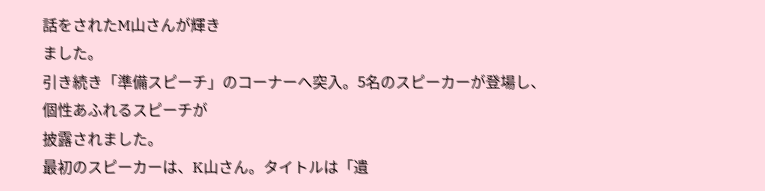話をされたM山さんが輝き
ました。
引き続き「準備スピーチ」のコーナーへ突入。5名のスピーカーが登場し、個性あふれるスピーチが
披露されました。
最初のスピーカーは、K山さん。タイトルは「遺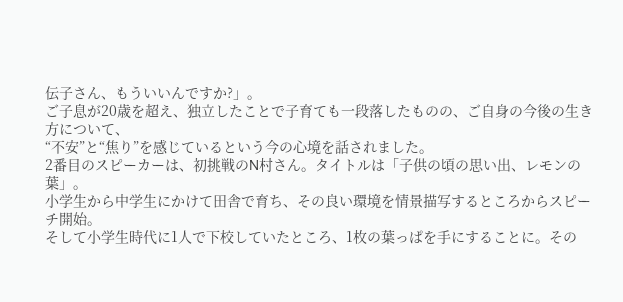伝子さん、もういいんですか?」。
ご子息が20歳を超え、独立したことで子育ても一段落したものの、ご自身の今後の生き方について、
“不安”と“焦り”を感じているという今の心境を話されました。
2番目のスピーカーは、初挑戦のN村さん。タイトルは「子供の頃の思い出、レモンの葉」。
小学生から中学生にかけて田舎で育ち、その良い環境を情景描写するところからスピーチ開始。
そして小学生時代に1人で下校していたところ、1枚の葉っぱを手にすることに。その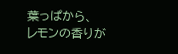葉っぱから、
レモンの香りが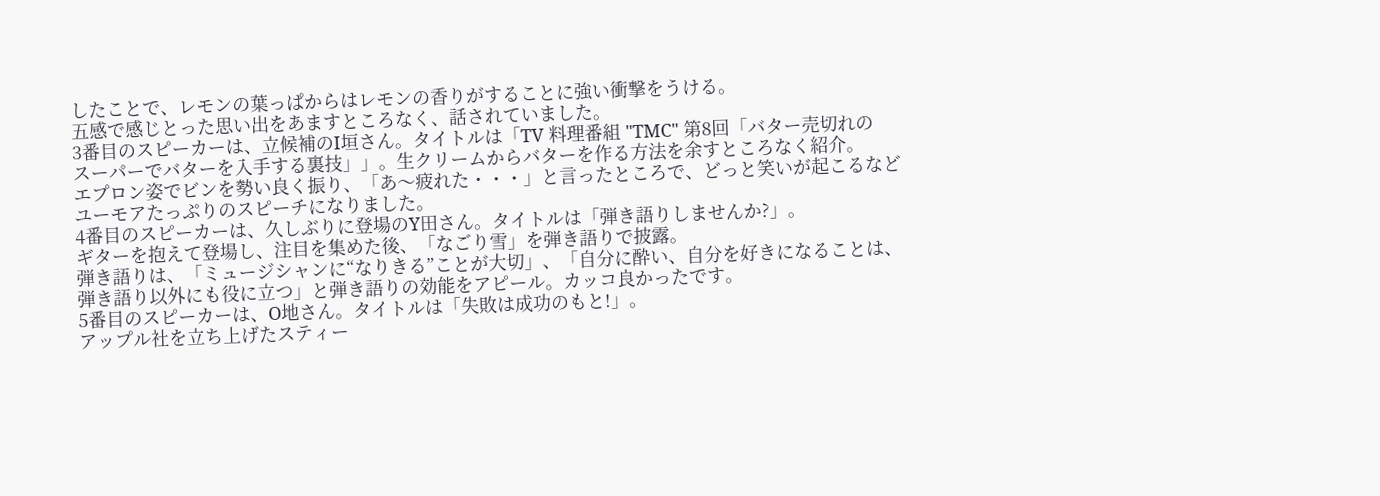したことで、レモンの葉っぱからはレモンの香りがすることに強い衝撃をうける。
五感で感じとった思い出をあますところなく、話されていました。
3番目のスピーカーは、立候補のI垣さん。タイトルは「TV 料理番組 "TMC" 第8回「バター売切れの
スーパーでバターを入手する裏技」」。生クリームからバターを作る方法を余すところなく紹介。
エプロン姿でビンを勢い良く振り、「あ〜疲れた・・・」と言ったところで、どっと笑いが起こるなど
ユーモアたっぷりのスピーチになりました。
4番目のスピーカーは、久しぶりに登場のY田さん。タイトルは「弾き語りしませんか?」。
ギターを抱えて登場し、注目を集めた後、「なごり雪」を弾き語りで披露。
弾き語りは、「ミュージシャンに“なりきる”ことが大切」、「自分に酔い、自分を好きになることは、
弾き語り以外にも役に立つ」と弾き語りの効能をアピール。カッコ良かったです。
5番目のスピーカーは、O地さん。タイトルは「失敗は成功のもと!」。
アップル社を立ち上げたスティー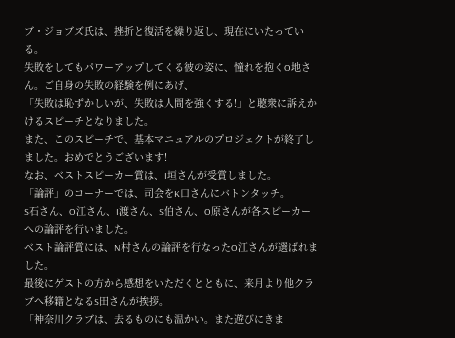ブ・ジョブズ氏は、挫折と復活を繰り返し、現在にいたっている。
失敗をしてもパワーアップしてくる彼の姿に、憧れを抱くO地さん。ご自身の失敗の経験を例にあげ、
「失敗は恥ずかしいが、失敗は人間を強くする!」と聴衆に訴えかけるスピーチとなりました。
また、このスピーチで、基本マニュアルのプロジェクトが終了しました。おめでとうございます!
なお、ベストスピーカー賞は、I垣さんが受賞しました。
「論評」のコーナーでは、司会をK口さんにバトンタッチ。
S石さん、O江さん、I渡さん、S伯さん、O原さんが各スピーカーへの論評を行いました。
ベスト論評賞には、N村さんの論評を行なったO江さんが選ばれました。
最後にゲストの方から感想をいただくとともに、来月より他クラブへ移籍となるS田さんが挨拶。
「神奈川クラブは、去るものにも温かい。また遊びにきま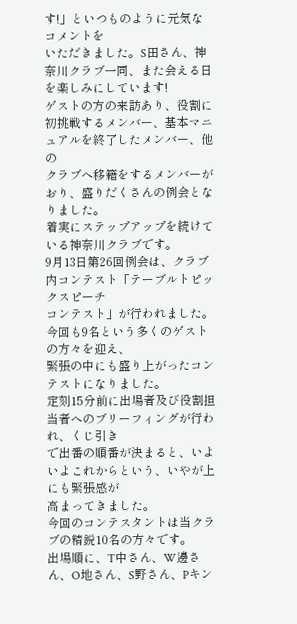す!」といつものように元気なコメントを
いただきました。S田さん、神奈川クラブ一同、また会える日を楽しみにしています!
ゲストの方の来訪あり、役割に初挑戦するメンバー、基本マニュアルを終了したメンバー、他の
クラブへ移籍をするメンバーがおり、盛りだくさんの例会となりました。
着実にステップアップを続けている神奈川クラブです。
9月13日第26回例会は、クラブ内コンテスト「テーブルトピックスピーチ
コンテスト」が行われました。今回も9名という多くのゲストの方々を迎え、
緊張の中にも盛り上がったコンテストになりました。
定刻15分前に出場者及び役割担当者へのブリーフィングが行われ、くじ引き
で出番の順番が決まると、いよいよこれからという、いやが上にも緊張感が
高まってきました。
今回のコンテスタントは当クラブの精鋭10名の方々です。
出場順に、T中さん、W邊さん、O地さん、S野さん、Pキン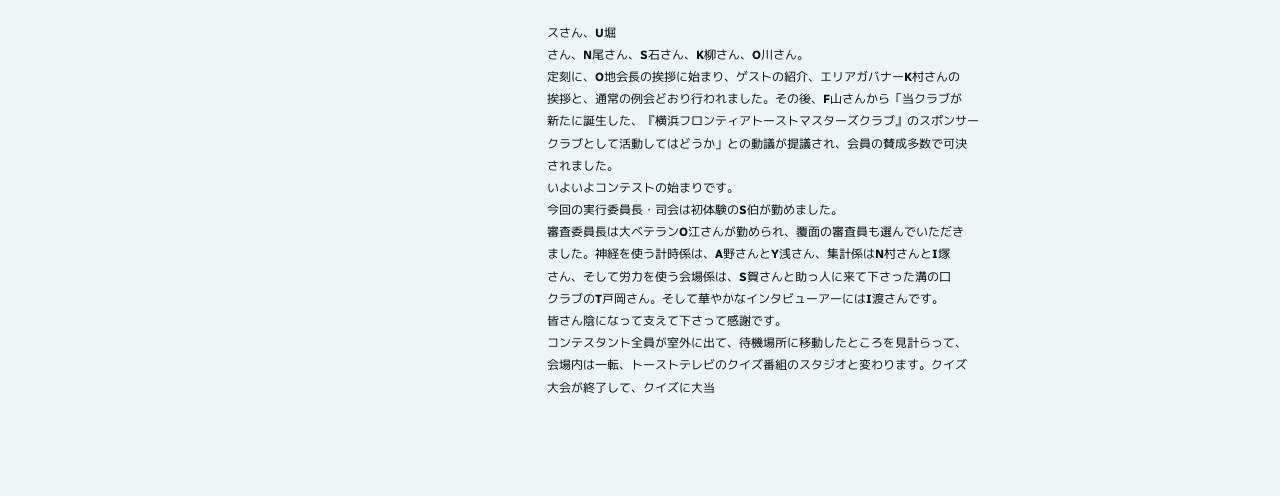スさん、U堀
さん、N尾さん、S石さん、K柳さん、O川さん。
定刻に、O地会長の挨拶に始まり、ゲストの紹介、エリアガバナーK村さんの
挨拶と、通常の例会どおり行われました。その後、F山さんから「当クラブが
新たに誕生した、『横浜フロンティアトーストマスターズクラブ』のスポンサー
クラブとして活動してはどうか」との動議が提議され、会員の賛成多数で可決
されました。
いよいよコンテストの始まりです。
今回の実行委員長・司会は初体験のS伯が勤めました。
審査委員長は大ベテランO江さんが勤められ、覆面の審査員も選んでいただき
ました。神経を使う計時係は、A野さんとY浅さん、集計係はN村さんとI塚
さん、そして労力を使う会場係は、S賀さんと助っ人に来て下さった溝の口
クラブのT戸岡さん。そして華やかなインタビューアーにはI渡さんです。
皆さん陰になって支えて下さって感謝です。
コンテスタント全員が室外に出て、待機場所に移動したところを見計らって、
会場内は一転、トーストテレビのクイズ番組のスタジオと変わります。クイズ
大会が終了して、クイズに大当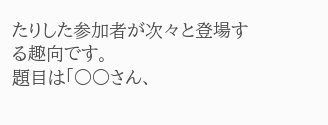たりした参加者が次々と登場する趣向です。
題目は「○○さん、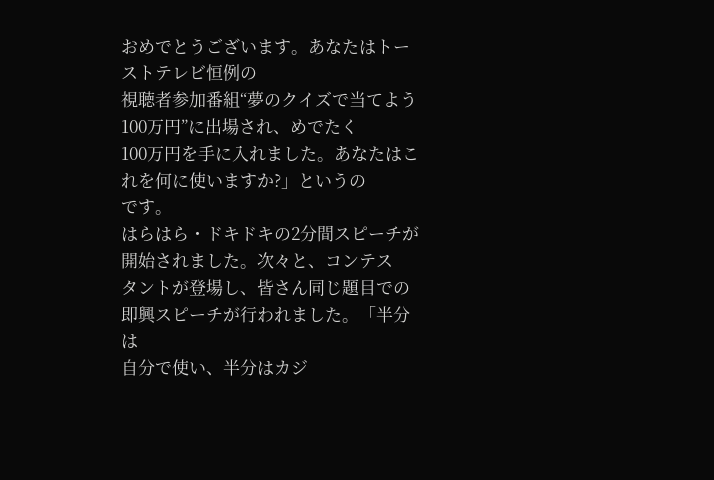おめでとうございます。あなたはトーストテレビ恒例の
視聴者参加番組“夢のクイズで当てよう100万円”に出場され、めでたく
100万円を手に入れました。あなたはこれを何に使いますか?」というの
です。
はらはら・ドキドキの2分間スピーチが開始されました。次々と、コンテス
タントが登場し、皆さん同じ題目での即興スピーチが行われました。「半分は
自分で使い、半分はカジ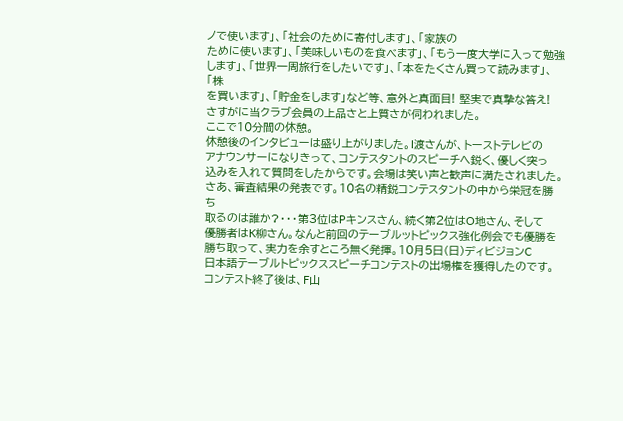ノで使います」、「社会のために寄付します」、「家族の
ために使います」、「美味しいものを食べます」、「もう一度大学に入って勉強
します」、「世界一周旅行をしたいです」、「本をたくさん買って読みます」、「株
を買います」、「貯金をします」など等、意外と真面目! 堅実で真摯な答え!
さすがに当クラブ会員の上品さと上質さが伺われました。
ここで10分間の休憩。
休憩後のインタビューは盛り上がりました。I渡さんが、トーストテレビの
アナウンサーになりきって、コンテスタントのスピーチへ鋭く、優しく突っ
込みを入れて質問をしたからです。会場は笑い声と歓声に満たされました。
さあ、審査結果の発表です。10名の精鋭コンテスタントの中から栄冠を勝ち
取るのは誰か?・・・第3位はPキンスさん、続く第2位はO地さん、そして
優勝者はK柳さん。なんと前回のテーブルットピックス強化例会でも優勝を
勝ち取って、実力を余すところ無く発揮。10月5日(日)ディビジョンC
日本語テーブルトピックススピーチコンテストの出場権を獲得したのです。
コンテスト終了後は、F山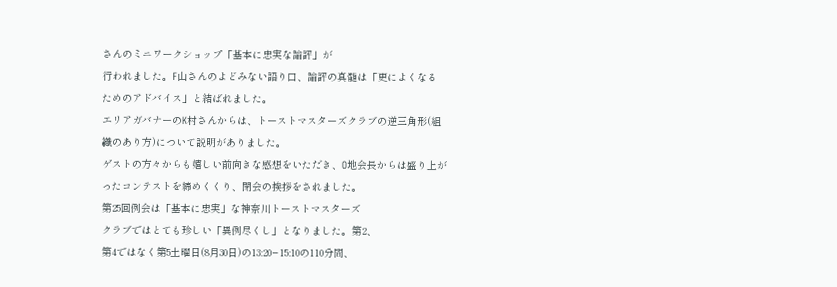さんのミニワークショップ「基本に忠実な論評」が
行われました。F山さんのよどみない語り口、論評の真髄は「更によくなる
ためのアドバイス」と結ばれました。
エリアガバナーのK村さんからは、トーストマスターズクラブの逆三角形(組
織のあり方)について説明がありました。
ゲストの方々からも嬉しい前向きな感想をいただき、O地会長からは盛り上が
ったコンテストを締めくくり、閉会の挨拶をされました。
第25回例会は「基本に忠実」な神奈川トーストマスターズ
クラブではとても珍しい「異例尽くし」となりました。第2、
第4ではなく第5土曜日(8月30日)の13:20−15:10の110分間、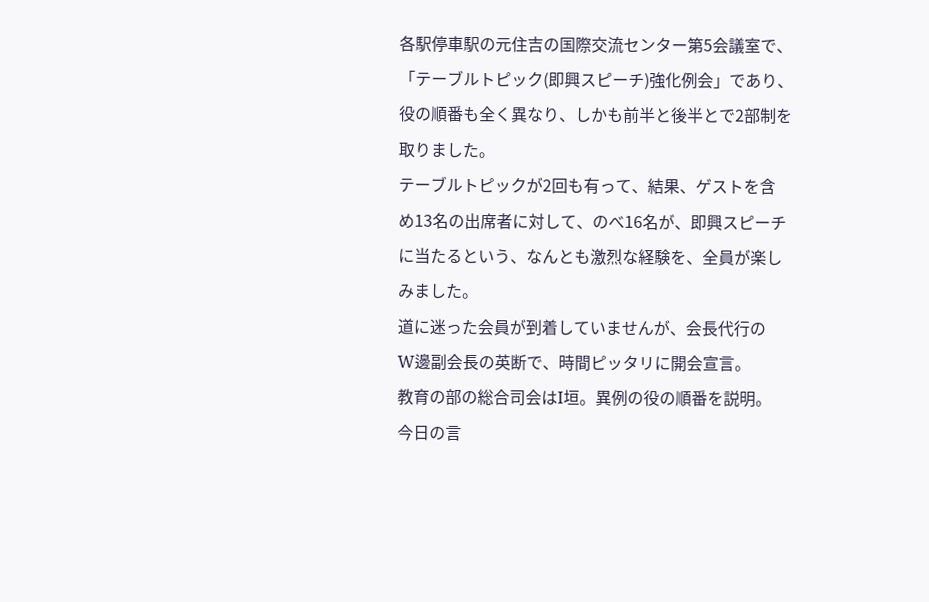各駅停車駅の元住吉の国際交流センター第5会議室で、
「テーブルトピック(即興スピーチ)強化例会」であり、
役の順番も全く異なり、しかも前半と後半とで2部制を
取りました。
テーブルトピックが2回も有って、結果、ゲストを含
め13名の出席者に対して、のべ16名が、即興スピーチ
に当たるという、なんとも激烈な経験を、全員が楽し
みました。
道に迷った会員が到着していませんが、会長代行の
W邊副会長の英断で、時間ピッタリに開会宣言。
教育の部の総合司会はI垣。異例の役の順番を説明。
今日の言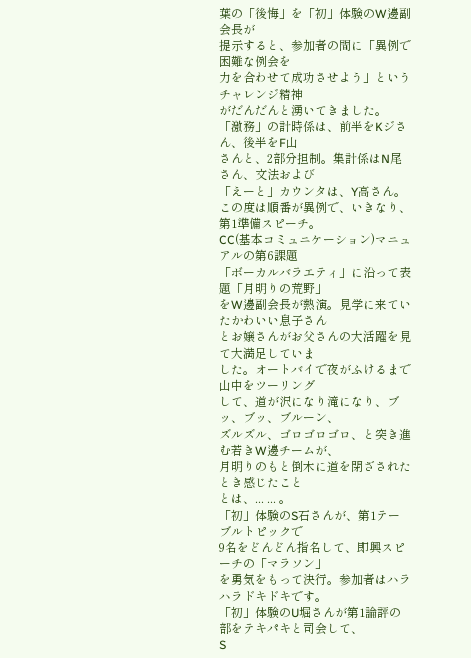葉の「後悔」を「初」体験のW邊副会長が
提示すると、参加者の間に「異例で困難な例会を
力を合わせて成功させよう」というチャレンジ精神
がだんだんと湧いてきました。
「激務」の計時係は、前半をKジさん、後半をF山
さんと、2部分担制。集計係はN尾さん、文法および
「えーと」カウンタは、Y高さん。
この度は順番が異例で、いきなり、第1準備スピーチ。
CC(基本コミュニケーション)マニュアルの第6課題
「ボーカルバラエティ」に沿って表題「月明りの荒野」
をW邊副会長が熱演。見学に来ていたかわいい息子さん
とお嬢さんがお父さんの大活躍を見て大満足していま
した。オートバイで夜がふけるまで山中をツーリング
して、道が沢になり滝になり、ブッ、ブッ、ブルーン、
ズルズル、ゴロゴロゴロ、と突き進む若きW邊チームが、
月明りのもと倒木に道を閉ざされたとき感じたこと
とは、... ... 。
「初」体験のS石さんが、第1テーブルトピックで
9名をどんどん指名して、即興スピーチの「マラソン」
を勇気をもって決行。参加者はハラハラドキドキです。
「初」体験のU堀さんが第1論評の部をテキパキと司会して、
S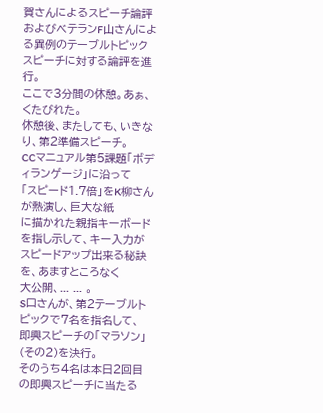賀さんによるスピーチ論評およびベテランF山さんによ
る異例のテーブルトピックスピーチに対する論評を進行。
ここで3分間の休憩。あぁ、くたびれた。
休憩後、またしても、いきなり、第2準備スピーチ。
CCマニュアル第5課題「ボディランゲージ」に沿って
「スピード1.7倍」をK柳さんが熱演し、巨大な紙
に描かれた親指キーボードを指し示して、キー入力が
スピードアップ出来る秘訣を、あますところなく
大公開、... ... 。
S口さんが、第2テーブルトピックで7名を指名して、
即興スピーチの「マラソン」(その2)を決行。
そのうち4名は本日2回目の即興スピーチに当たる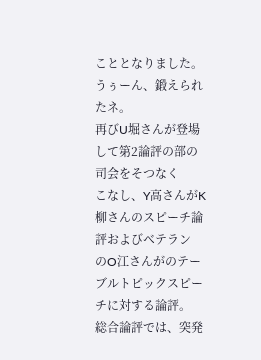こととなりました。うぅーん、鍛えられたネ。
再びU堀さんが登場して第2論評の部の司会をそつなく
こなし、Y高さんがK柳さんのスピーチ論評およびベテラン
のO江さんがのテーブルトピックスピーチに対する論評。
総合論評では、突発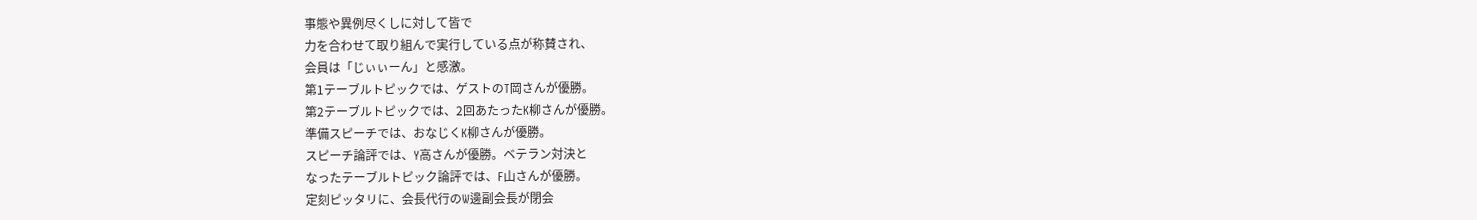事態や異例尽くしに対して皆で
力を合わせて取り組んで実行している点が称賛され、
会員は「じぃぃーん」と感激。
第1テーブルトピックでは、ゲストのT岡さんが優勝。
第2テーブルトピックでは、2回あたったK柳さんが優勝。
準備スピーチでは、おなじくK柳さんが優勝。
スピーチ論評では、Y高さんが優勝。ベテラン対決と
なったテーブルトピック論評では、F山さんが優勝。
定刻ピッタリに、会長代行のW邊副会長が閉会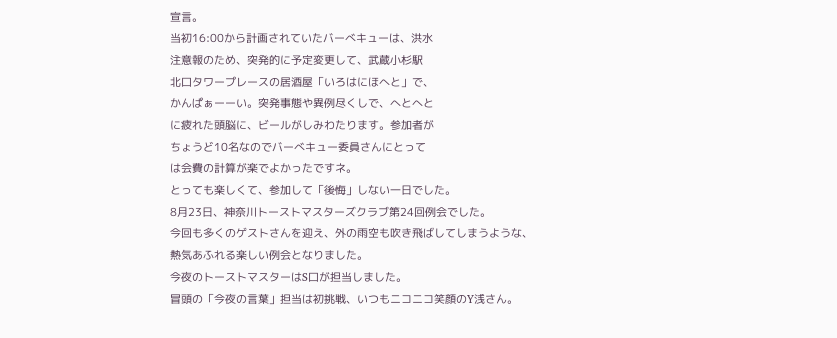宣言。
当初16:00から計画されていたバーべキューは、洪水
注意報のため、突発的に予定変更して、武蔵小杉駅
北口タワープレースの居酒屋「いろはにほへと」で、
かんぱぁーーい。突発事態や異例尽くしで、へとへと
に疲れた頭脳に、ビールがしみわたります。参加者が
ちょうど10名なのでバーべキュー委員さんにとって
は会費の計算が楽でよかったですネ。
とっても楽しくて、参加して「後悔」しない一日でした。
8月23日、神奈川トーストマスターズクラブ第24回例会でした。
今回も多くのゲストさんを迎え、外の雨空も吹き飛ばしてしまうような、
熱気あふれる楽しい例会となりました。
今夜のトーストマスターはS口が担当しました。
冒頭の「今夜の言葉」担当は初挑戦、いつもニコニコ笑顔のY浅さん。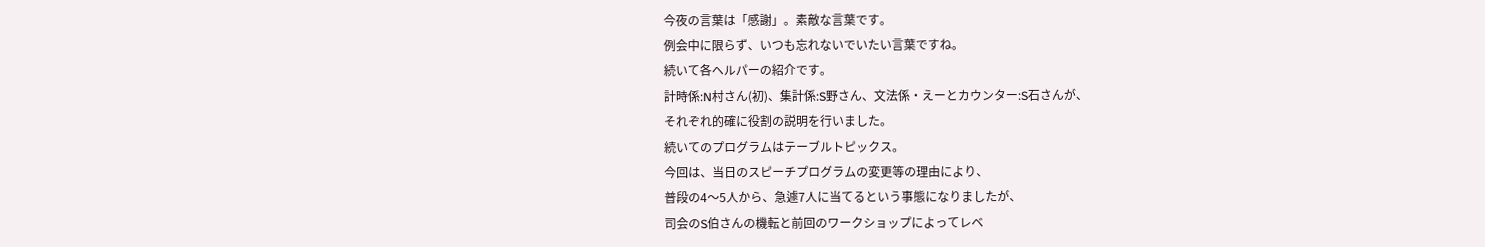今夜の言葉は「感謝」。素敵な言葉です。
例会中に限らず、いつも忘れないでいたい言葉ですね。
続いて各ヘルパーの紹介です。
計時係:N村さん(初)、集計係:S野さん、文法係・えーとカウンター:S石さんが、
それぞれ的確に役割の説明を行いました。
続いてのプログラムはテーブルトピックス。
今回は、当日のスピーチプログラムの変更等の理由により、
普段の4〜5人から、急遽7人に当てるという事態になりましたが、
司会のS伯さんの機転と前回のワークショップによってレベ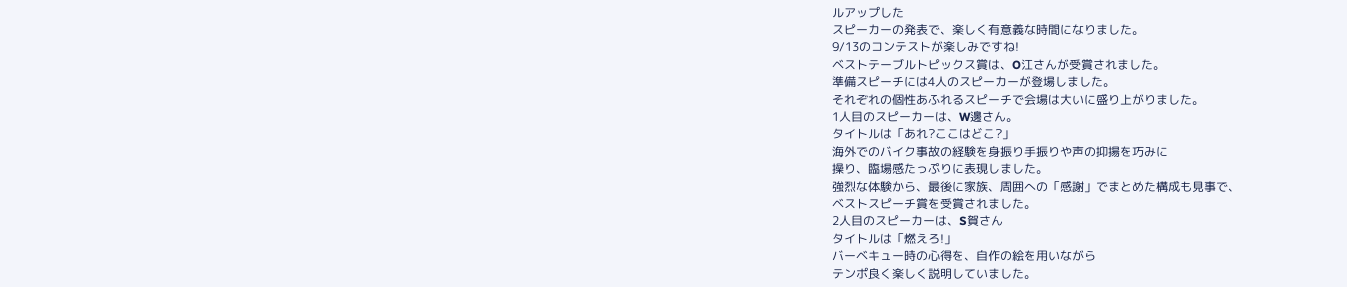ルアップした
スピーカーの発表で、楽しく有意義な時間になりました。
9/13のコンテストが楽しみですね!
ベストテーブルトピックス賞は、O江さんが受賞されました。
準備スピーチには4人のスピーカーが登場しました。
それぞれの個性あふれるスピーチで会場は大いに盛り上がりました。
1人目のスピーカーは、W邊さん。
タイトルは「あれ?ここはどこ?」
海外でのバイク事故の経験を身振り手振りや声の抑揚を巧みに
操り、臨場感たっぷりに表現しました。
強烈な体験から、最後に家族、周囲への「感謝」でまとめた構成も見事で、
ベストスピーチ賞を受賞されました。
2人目のスピーカーは、S賀さん
タイトルは「燃えろ!」
バーベキュー時の心得を、自作の絵を用いながら
テンポ良く楽しく説明していました。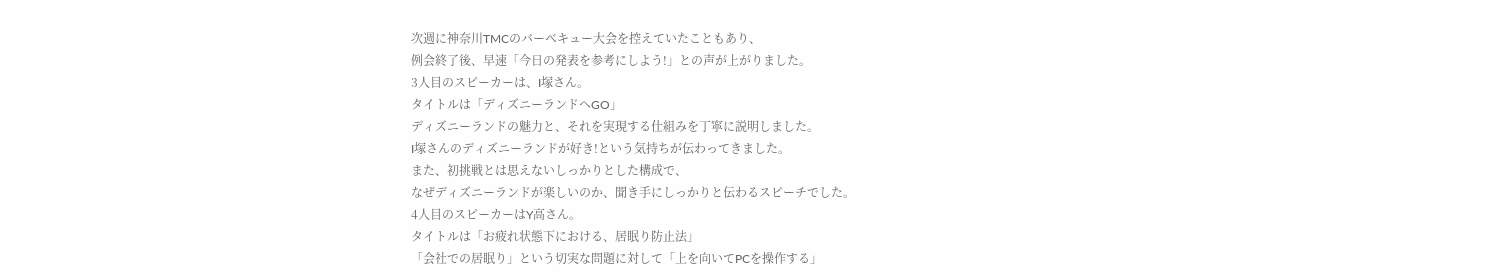次週に神奈川TMCのバーベキュー大会を控えていたこともあり、
例会終了後、早速「今日の発表を参考にしよう!」との声が上がりました。
3人目のスピーカーは、I塚さん。
タイトルは「ディズニーランドへGO」
ディズニーランドの魅力と、それを実現する仕組みを丁寧に説明しました。
I塚さんのディズニーランドが好き!という気持ちが伝わってきました。
また、初挑戦とは思えないしっかりとした構成で、
なぜディズニーランドが楽しいのか、聞き手にしっかりと伝わるスピーチでした。
4人目のスピーカーはY高さん。
タイトルは「お疲れ状態下における、居眠り防止法」
「会社での居眠り」という切実な問題に対して「上を向いてPCを操作する」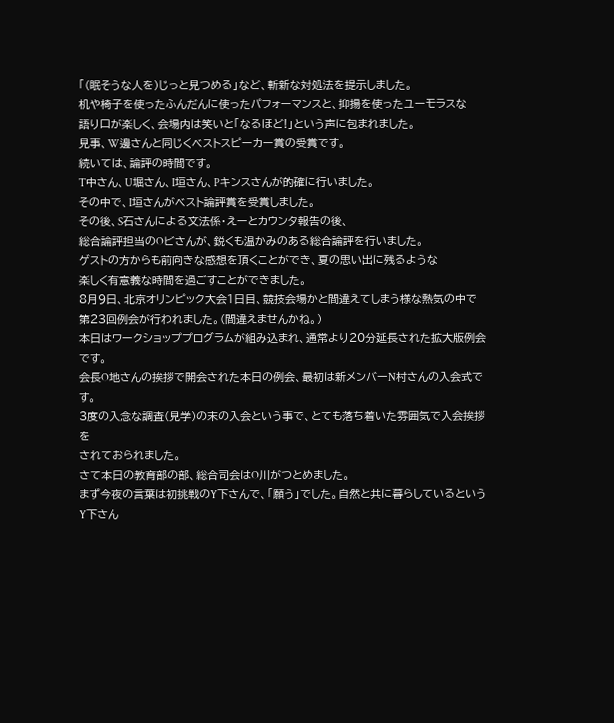「(眠そうな人を)じっと見つめる」など、斬新な対処法を提示しました。
机や椅子を使ったふんだんに使ったパフォーマンスと、抑揚を使ったユーモラスな
語り口が楽しく、会場内は笑いと「なるほど!」という声に包まれました。
見事、W邊さんと同じくベストスピーカー賞の受賞です。
続いては、論評の時間です。
T中さん、U堀さん、I垣さん、Pキンスさんが的確に行いました。
その中で、I垣さんがベスト論評賞を受賞しました。
その後、S石さんによる文法係・えーとカウンタ報告の後、
総合論評担当のOビさんが、鋭くも温かみのある総合論評を行いました。
ゲストの方からも前向きな感想を頂くことができ、夏の思い出に残るような
楽しく有意義な時間を過ごすことができました。
8月9日、北京オリンピック大会1日目、競技会場かと間違えてしまう様な熱気の中で
第23回例会が行われました。(間違えませんかね。)
本日はワークショッププログラムが組み込まれ、通常より20分延長された拡大版例会です。
会長O地さんの挨拶で開会された本日の例会、最初は新メンバーN村さんの入会式です。
3度の入念な調査(見学)の末の入会という事で、とても落ち着いた雰囲気で入会挨拶を
されておられました。
さて本日の教育部の部、総合司会はO川がつとめました。
まず今夜の言葉は初挑戦のY下さんで、「願う」でした。自然と共に暮らしているという
Y下さん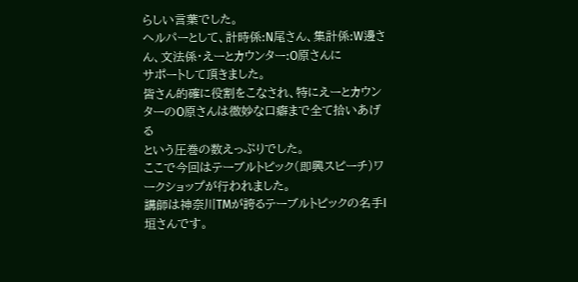らしい言葉でした。
ヘルパーとして、計時係:N尾さん、集計係:W邊さん、文法係・えーとカウンター:O原さんに
サポートして頂きました。
皆さん的確に役割をこなされ、特にえーとカウンターのO原さんは微妙な口癖まで全て拾いあげる
という圧巻の数えっぷりでした。
ここで今回はテーブルトピック(即興スピーチ)ワークショップが行われました。
講師は神奈川TMが誇るテーブルトピックの名手I垣さんです。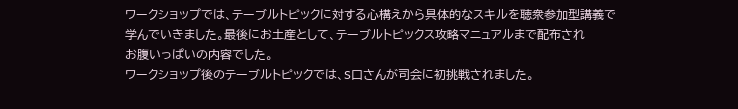ワークショップでは、テーブルトピックに対する心構えから具体的なスキルを聴衆参加型講義で
学んでいきました。最後にお土産として、テーブルトピックス攻略マニュアルまで配布され
お腹いっぱいの内容でした。
ワークショップ後のテーブルトピックでは、S口さんが司会に初挑戦されました。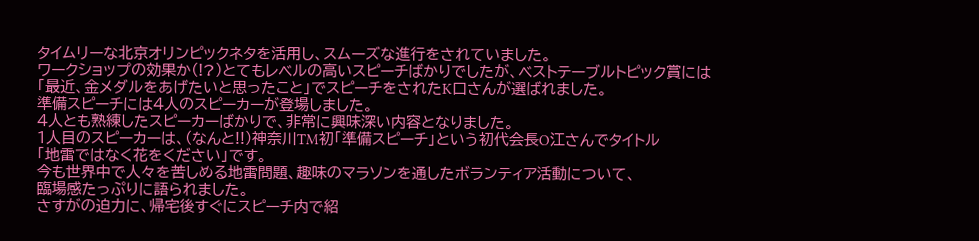タイムリーな北京オリンピックネタを活用し、スムーズな進行をされていました。
ワークショップの効果か(!?)とてもレベルの高いスピーチばかりでしたが、ベストテーブルトピック賞には
「最近、金メダルをあげたいと思ったこと」でスピーチをされたK口さんが選ばれました。
準備スピーチには4人のスピーカーが登場しました。
4人とも熟練したスピーカーばかりで、非常に興味深い内容となりました。
1人目のスピーカーは、(なんと!!)神奈川TM初「準備スピーチ」という初代会長O江さんでタイトル
「地雷ではなく花をください」です。
今も世界中で人々を苦しめる地雷問題、趣味のマラソンを通したボランティア活動について、
臨場感たっぷりに語られました。
さすがの迫力に、帰宅後すぐにスピーチ内で紹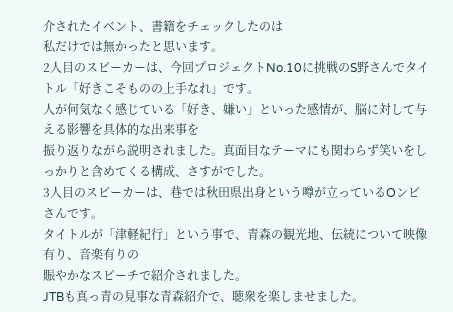介されたイベント、書籍をチェックしたのは
私だけでは無かったと思います。
2人目のスピーカーは、今回プロジェクトNo.10に挑戦のS野さんでタイトル「好きこそものの上手なれ」です。
人が何気なく感じている「好き、嫌い」といった感情が、脳に対して与える影響を具体的な出来事を
振り返りながら説明されました。真面目なテーマにも関わらず笑いをしっかりと含めてくる構成、さすがでした。
3人目のスピーカーは、巷では秋田県出身という噂が立っているOンビさんです。
タイトルが「津軽紀行」という事で、青森の観光地、伝統について映像有り、音楽有りの
賑やかなスピーチで紹介されました。
JTBも真っ青の見事な青森紹介で、聴衆を楽しませました。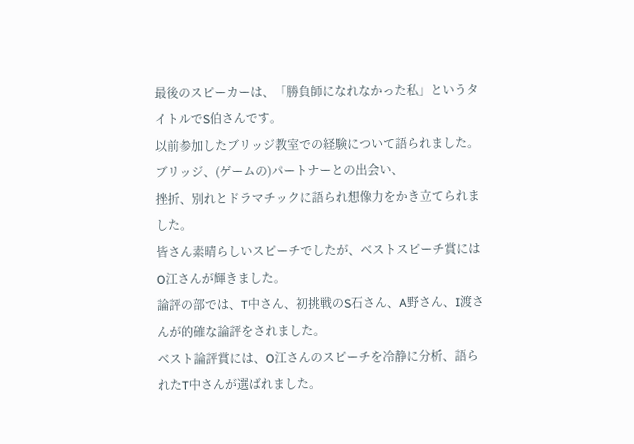最後のスピーカーは、「勝負師になれなかった私」というタイトルでS伯さんです。
以前参加したブリッジ教室での経験について語られました。ブリッジ、(ゲームの)パートナーとの出会い、
挫折、別れとドラマチックに語られ想像力をかき立てられました。
皆さん素晴らしいスピーチでしたが、ベストスピーチ賞にはO江さんが輝きました。
論評の部では、T中さん、初挑戦のS石さん、A野さん、I渡さんが的確な論評をされました。
ベスト論評賞には、O江さんのスピーチを冷静に分析、語られたT中さんが選ばれました。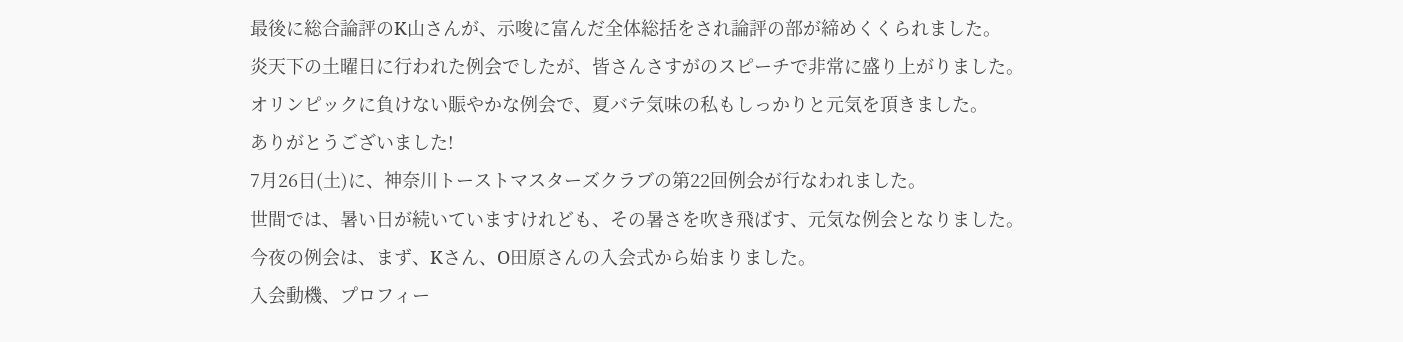最後に総合論評のK山さんが、示唆に富んだ全体総括をされ論評の部が締めくくられました。
炎天下の土曜日に行われた例会でしたが、皆さんさすがのスピーチで非常に盛り上がりました。
オリンピックに負けない賑やかな例会で、夏バテ気味の私もしっかりと元気を頂きました。
ありがとうございました!
7月26日(土)に、神奈川トーストマスターズクラブの第22回例会が行なわれました。
世間では、暑い日が続いていますけれども、その暑さを吹き飛ばす、元気な例会となりました。
今夜の例会は、まず、Kさん、O田原さんの入会式から始まりました。
入会動機、プロフィー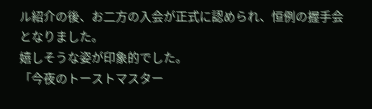ル紹介の後、お二方の入会が正式に認められ、恒例の握手会となりました。
嬉しそうな姿が印象的でした。
「今夜のトーストマスター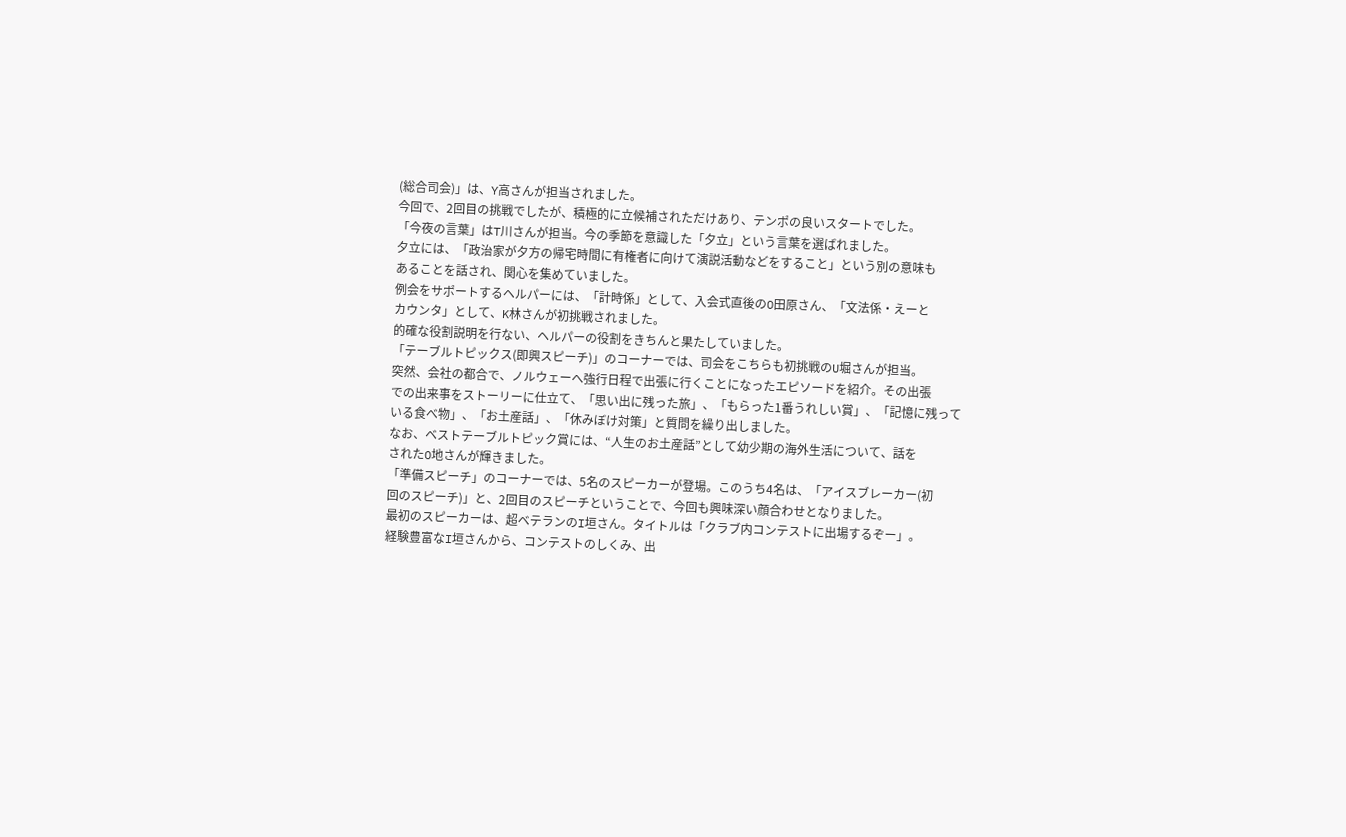(総合司会)」は、Y高さんが担当されました。
今回で、2回目の挑戦でしたが、積極的に立候補されただけあり、テンポの良いスタートでした。
「今夜の言葉」はT川さんが担当。今の季節を意識した「夕立」という言葉を選ばれました。
夕立には、「政治家が夕方の帰宅時間に有権者に向けて演説活動などをすること」という別の意味も
あることを話され、関心を集めていました。
例会をサポートするヘルパーには、「計時係」として、入会式直後のO田原さん、「文法係・えーと
カウンタ」として、K林さんが初挑戦されました。
的確な役割説明を行ない、ヘルパーの役割をきちんと果たしていました。
「テーブルトピックス(即興スピーチ)」のコーナーでは、司会をこちらも初挑戦のU堀さんが担当。
突然、会社の都合で、ノルウェーへ強行日程で出張に行くことになったエピソードを紹介。その出張
での出来事をストーリーに仕立て、「思い出に残った旅」、「もらった1番うれしい賞」、「記憶に残って
いる食べ物」、「お土産話」、「休みぼけ対策」と質問を繰り出しました。
なお、ベストテーブルトピック賞には、“人生のお土産話”として幼少期の海外生活について、話を
されたO地さんが輝きました。
「準備スピーチ」のコーナーでは、5名のスピーカーが登場。このうち4名は、「アイスブレーカー(初
回のスピーチ)」と、2回目のスピーチということで、今回も興味深い顔合わせとなりました。
最初のスピーカーは、超ベテランのI垣さん。タイトルは「クラブ内コンテストに出場するぞー」。
経験豊富なI垣さんから、コンテストのしくみ、出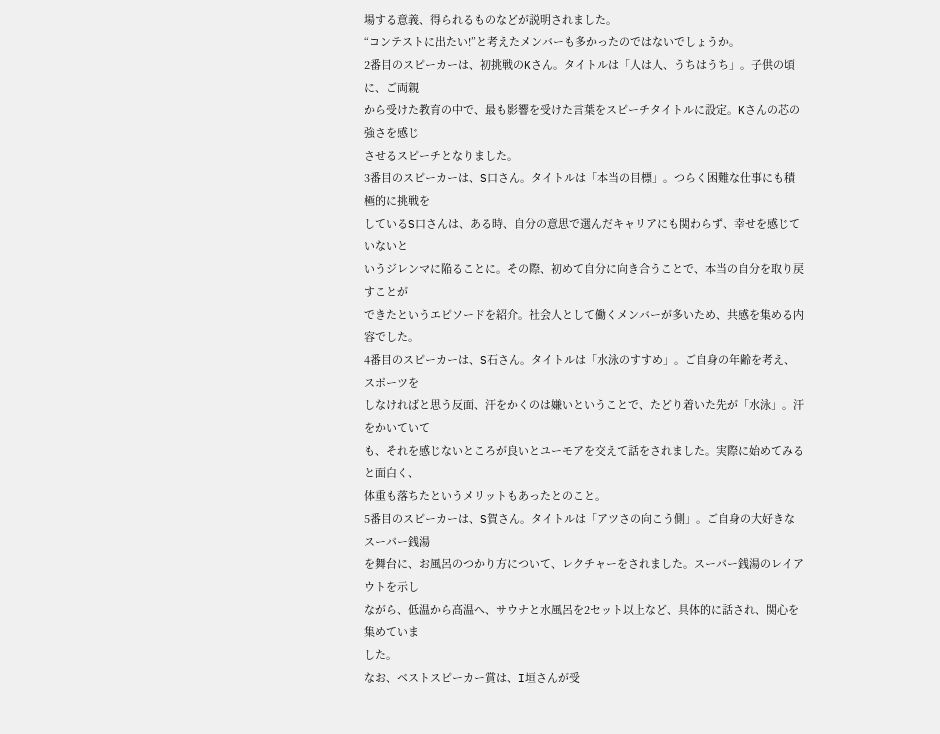場する意義、得られるものなどが説明されました。
“コンテストに出たい!”と考えたメンバーも多かったのではないでしょうか。
2番目のスピーカーは、初挑戦のKさん。タイトルは「人は人、うちはうち」。子供の頃に、ご両親
から受けた教育の中で、最も影響を受けた言葉をスピーチタイトルに設定。Kさんの芯の強さを感じ
させるスピーチとなりました。
3番目のスピーカーは、S口さん。タイトルは「本当の目標」。つらく困難な仕事にも積極的に挑戦を
しているS口さんは、ある時、自分の意思で選んだキャリアにも関わらず、幸せを感じていないと
いうジレンマに陥ることに。その際、初めて自分に向き合うことで、本当の自分を取り戻すことが
できたというエピソードを紹介。社会人として働くメンバーが多いため、共感を集める内容でした。
4番目のスピーカーは、S石さん。タイトルは「水泳のすすめ」。ご自身の年齢を考え、スポーツを
しなければと思う反面、汗をかくのは嫌いということで、たどり着いた先が「水泳」。汗をかいていて
も、それを感じないところが良いとユーモアを交えて話をされました。実際に始めてみると面白く、
体重も落ちたというメリットもあったとのこと。
5番目のスピーカーは、S賀さん。タイトルは「アツさの向こう側」。ご自身の大好きなスーパー銭湯
を舞台に、お風呂のつかり方について、レクチャーをされました。スーパー銭湯のレイアウトを示し
ながら、低温から高温へ、サウナと水風呂を2セット以上など、具体的に話され、関心を集めていま
した。
なお、ベストスピーカー賞は、I垣さんが受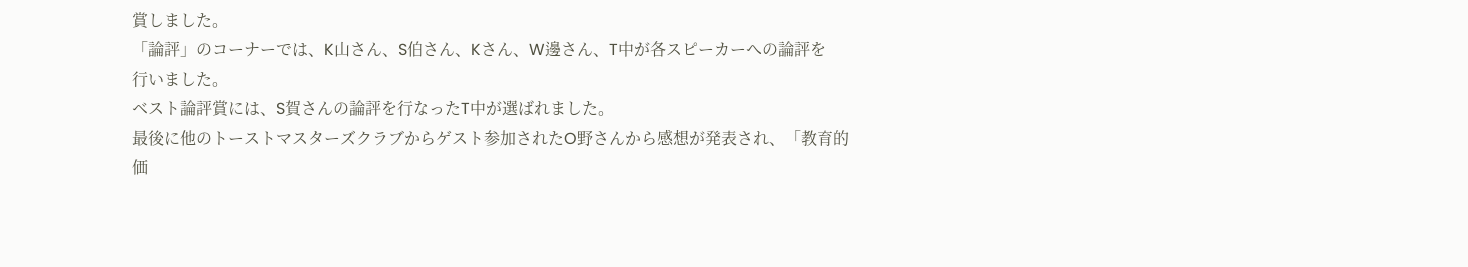賞しました。
「論評」のコーナーでは、K山さん、S伯さん、Kさん、W邊さん、T中が各スピーカーへの論評を
行いました。
ベスト論評賞には、S賀さんの論評を行なったT中が選ばれました。
最後に他のトーストマスターズクラブからゲスト参加されたO野さんから感想が発表され、「教育的
価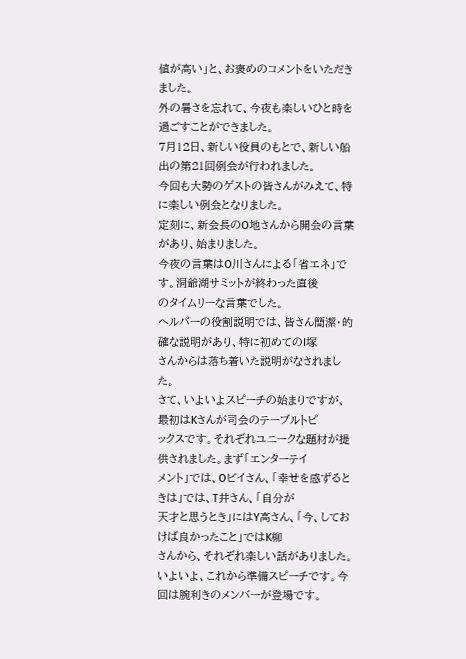値が高い」と、お褒めのコメントをいただきました。
外の暑さを忘れて、今夜も楽しいひと時を過ごすことができました。
7月12日、新しい役員のもとで、新しい船出の第21回例会が行われました。
今回も大勢のゲストの皆さんがみえて、特に楽しい例会となりました。
定刻に、新会長のO地さんから開会の言葉があり、始まりました。
今夜の言葉はO川さんによる「省エネ」です。洞爺湖サミットが終わった直後
のタイムリーな言葉でした。
ヘルパーの役割説明では、皆さん簡潔・的確な説明があり、特に初めてのI塚
さんからは落ち着いた説明がなされました。
さて、いよいよスピーチの始まりですが、最初はKさんが司会のテーブルトピ
ックスです。それぞれユニークな題材が提供されました。まず「エンターテイ
メント」では、Oビイさん、「幸せを感ずるときは」では、T井さん、「自分が
天才と思うとき」にはY高さん、「今、しておけば良かったこと」ではK柳
さんから、それぞれ楽しい話がありました。
いよいよ、これから準備スピーチです。今回は腕利きのメンバーが登場です。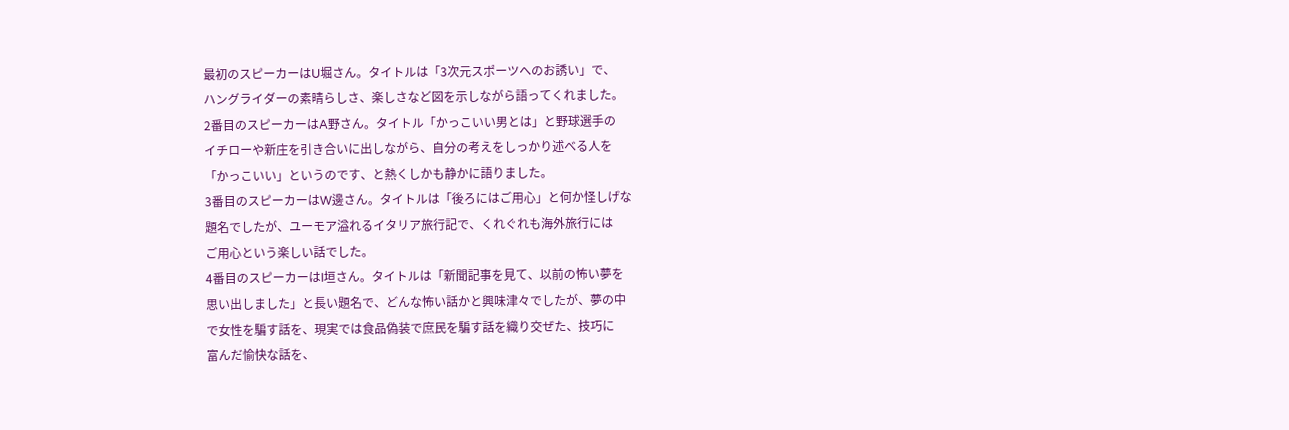最初のスピーカーはU堀さん。タイトルは「3次元スポーツへのお誘い」で、
ハングライダーの素晴らしさ、楽しさなど図を示しながら語ってくれました。
2番目のスピーカーはA野さん。タイトル「かっこいい男とは」と野球選手の
イチローや新庄を引き合いに出しながら、自分の考えをしっかり述べる人を
「かっこいい」というのです、と熱くしかも静かに語りました。
3番目のスピーカーはW邊さん。タイトルは「後ろにはご用心」と何か怪しげな
題名でしたが、ユーモア溢れるイタリア旅行記で、くれぐれも海外旅行には
ご用心という楽しい話でした。
4番目のスピーカーはI垣さん。タイトルは「新聞記事を見て、以前の怖い夢を
思い出しました」と長い題名で、どんな怖い話かと興味津々でしたが、夢の中
で女性を騙す話を、現実では食品偽装で庶民を騙す話を織り交ぜた、技巧に
富んだ愉快な話を、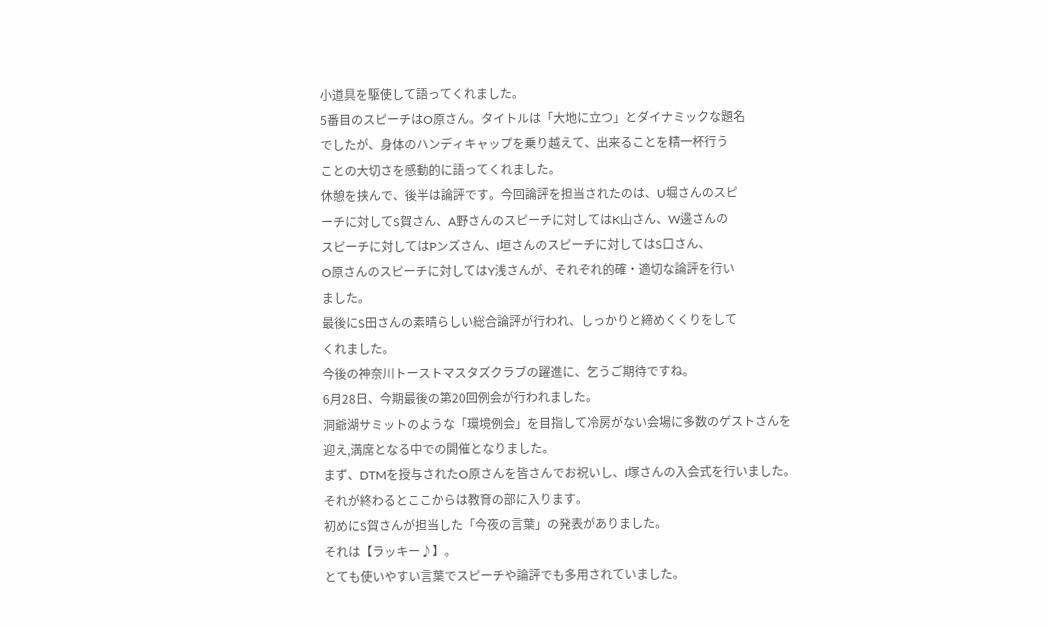小道具を駆使して語ってくれました。
5番目のスピーチはO原さん。タイトルは「大地に立つ」とダイナミックな題名
でしたが、身体のハンディキャップを乗り越えて、出来ることを精一杯行う
ことの大切さを感動的に語ってくれました。
休憩を挟んで、後半は論評です。今回論評を担当されたのは、U堀さんのスピ
ーチに対してS賀さん、A野さんのスピーチに対してはK山さん、W邊さんの
スピーチに対してはPンズさん、I垣さんのスピーチに対してはS口さん、
O原さんのスピーチに対してはY浅さんが、それぞれ的確・適切な論評を行い
ました。
最後にS田さんの素晴らしい総合論評が行われ、しっかりと締めくくりをして
くれました。
今後の神奈川トーストマスタズクラブの躍進に、乞うご期待ですね。
6月28日、今期最後の第20回例会が行われました。
洞爺湖サミットのような「環境例会」を目指して冷房がない会場に多数のゲストさんを
迎え,満席となる中での開催となりました。
まず、DTMを授与されたO原さんを皆さんでお祝いし、I塚さんの入会式を行いました。
それが終わるとここからは教育の部に入ります。
初めにS賀さんが担当した「今夜の言葉」の発表がありました。
それは【ラッキー♪】。
とても使いやすい言葉でスピーチや論評でも多用されていました。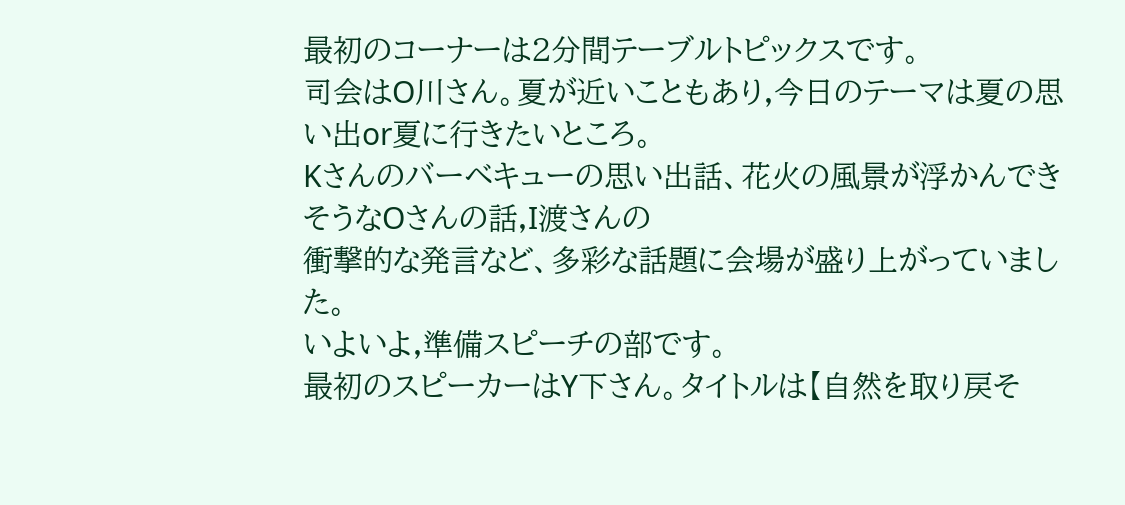最初のコーナーは2分間テーブルトピックスです。
司会はO川さん。夏が近いこともあり,今日のテーマは夏の思い出or夏に行きたいところ。
Kさんのバーベキューの思い出話、花火の風景が浮かんできそうなOさんの話,I渡さんの
衝撃的な発言など、多彩な話題に会場が盛り上がっていました。
いよいよ,準備スピーチの部です。
最初のスピーカーはY下さん。タイトルは【自然を取り戻そ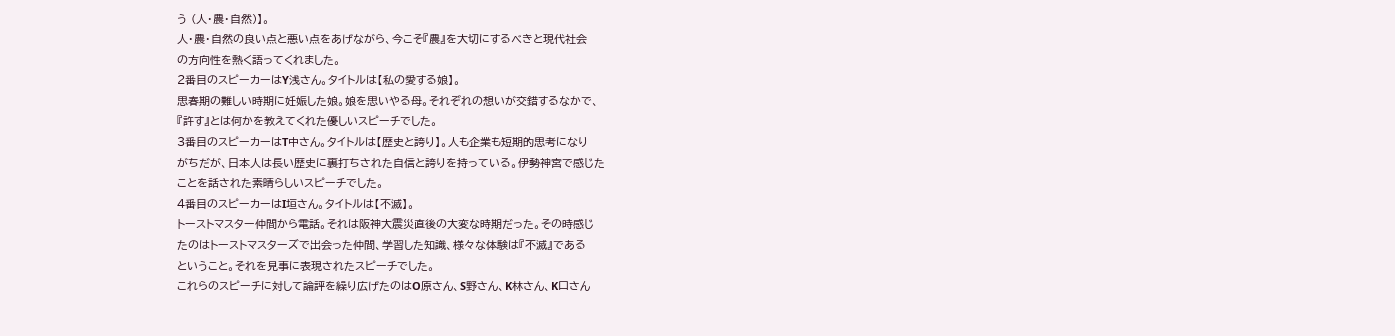う (人・農・自然)】。
人・農・自然の良い点と悪い点をあげながら、今こそ『農』を大切にするべきと現代社会
の方向性を熱く語ってくれました。
2番目のスピーカーはY浅さん。タイトルは【私の愛する娘】。
思春期の難しい時期に妊娠した娘。娘を思いやる母。それぞれの想いが交錯するなかで、
『許す』とは何かを教えてくれた優しいスピーチでした。
3番目のスピーカーはT中さん。タイトルは【歴史と誇り】。人も企業も短期的思考になり
がちだが、日本人は長い歴史に裏打ちされた自信と誇りを持っている。伊勢神宮で感じた
ことを話された素晴らしいスピーチでした。
4番目のスピーカーはI垣さん。タイトルは【不滅】。
トーストマスター仲間から電話。それは阪神大震災直後の大変な時期だった。その時感じ
たのはトーストマスターズで出会った仲間、学習した知識、様々な体験は『不滅』である
ということ。それを見事に表現されたスピーチでした。
これらのスピーチに対して論評を繰り広げたのはO原さん、S野さん、K林さん、K口さん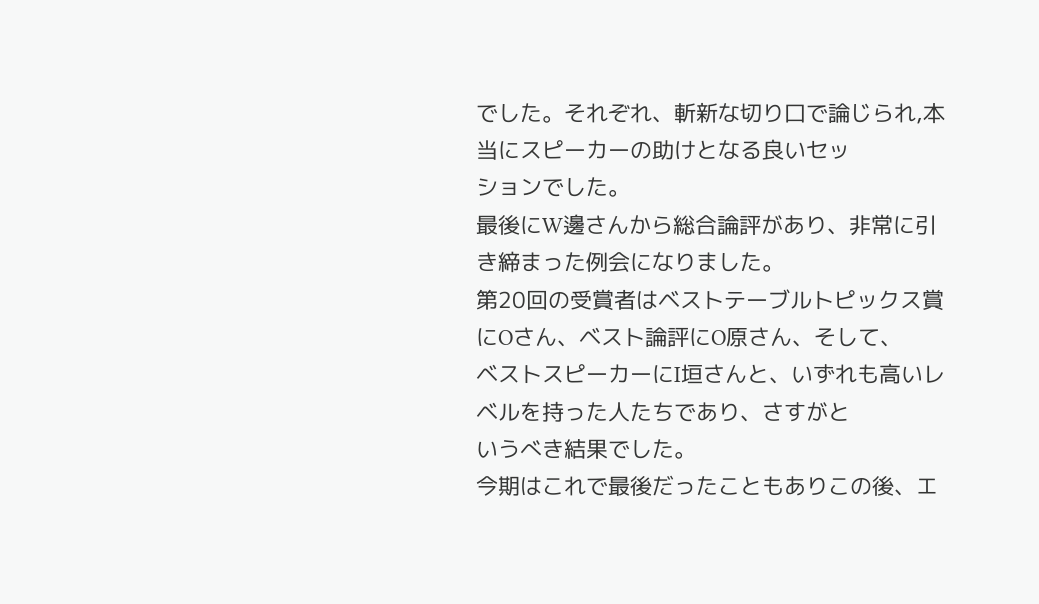でした。それぞれ、斬新な切り口で論じられ,本当にスピーカーの助けとなる良いセッ
ションでした。
最後にW邊さんから総合論評があり、非常に引き締まった例会になりました。
第20回の受賞者はベストテーブルトピックス賞にOさん、ベスト論評にO原さん、そして、
ベストスピーカーにI垣さんと、いずれも高いレベルを持った人たちであり、さすがと
いうべき結果でした。
今期はこれで最後だったこともありこの後、エ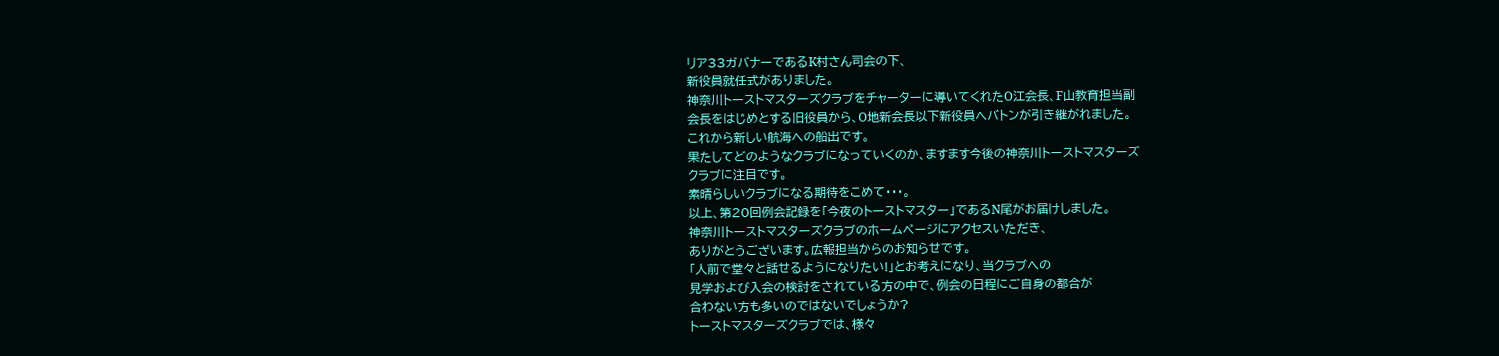リア33ガバナーであるK村さん司会の下、
新役員就任式がありました。
神奈川トーストマスターズクラブをチャーターに導いてくれたO江会長、F山教育担当副
会長をはじめとする旧役員から、O地新会長以下新役員へバトンが引き継がれました。
これから新しい航海への船出です。
果たしてどのようなクラブになっていくのか、ますます今後の神奈川トーストマスターズ
クラブに注目です。
素晴らしいクラブになる期待をこめて・・・。
以上、第20回例会記録を「今夜のトーストマスター」であるN尾がお届けしました。
神奈川トーストマスターズクラブのホームページにアクセスいただき、
ありがとうございます。広報担当からのお知らせです。
「人前で堂々と話せるようになりたい!」とお考えになり、当クラブへの
見学および入会の検討をされている方の中で、例会の日程にご自身の都合が
合わない方も多いのではないでしょうか?
トーストマスターズクラブでは、様々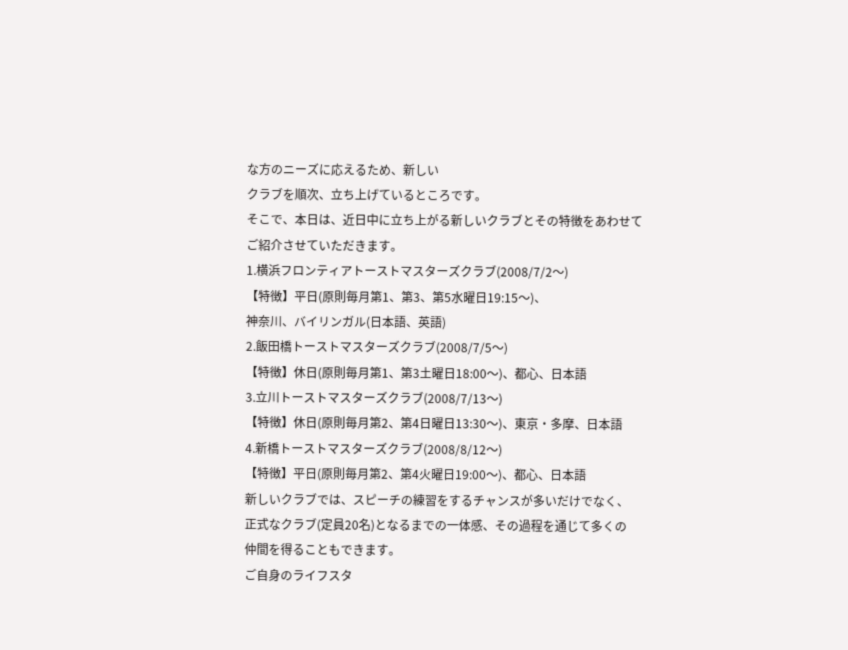な方のニーズに応えるため、新しい
クラブを順次、立ち上げているところです。
そこで、本日は、近日中に立ち上がる新しいクラブとその特徴をあわせて
ご紹介させていただきます。
1.横浜フロンティアトーストマスターズクラブ(2008/7/2〜)
【特徴】平日(原則毎月第1、第3、第5水曜日19:15〜)、
神奈川、バイリンガル(日本語、英語)
2.飯田橋トーストマスターズクラブ(2008/7/5〜)
【特徴】休日(原則毎月第1、第3土曜日18:00〜)、都心、日本語
3.立川トーストマスターズクラブ(2008/7/13〜)
【特徴】休日(原則毎月第2、第4日曜日13:30〜)、東京・多摩、日本語
4.新橋トーストマスターズクラブ(2008/8/12〜)
【特徴】平日(原則毎月第2、第4火曜日19:00〜)、都心、日本語
新しいクラブでは、スピーチの練習をするチャンスが多いだけでなく、
正式なクラブ(定員20名)となるまでの一体感、その過程を通じて多くの
仲間を得ることもできます。
ご自身のライフスタ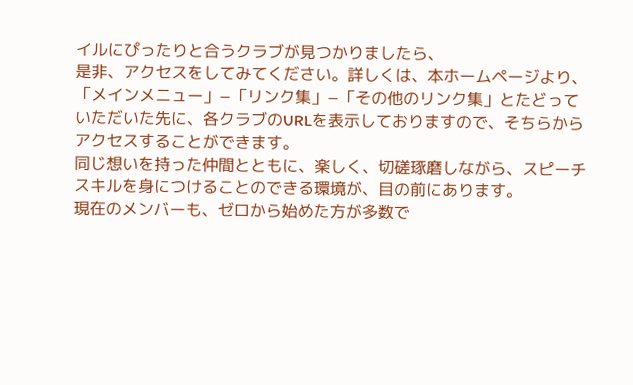イルにぴったりと合うクラブが見つかりましたら、
是非、アクセスをしてみてください。詳しくは、本ホームページより、
「メインメニュー」−「リンク集」−「その他のリンク集」とたどって
いただいた先に、各クラブのURLを表示しておりますので、そちらから
アクセスすることができます。
同じ想いを持った仲間とともに、楽しく、切磋琢磨しながら、スピーチ
スキルを身につけることのできる環境が、目の前にあります。
現在のメンバーも、ゼロから始めた方が多数で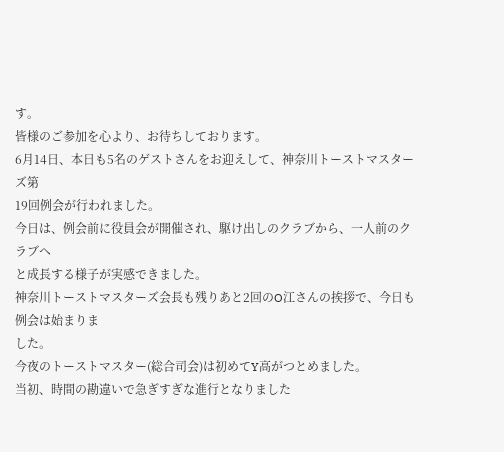す。
皆様のご参加を心より、お待ちしております。
6月14日、本日も5名のゲストさんをお迎えして、神奈川トーストマスターズ第
19回例会が行われました。
今日は、例会前に役員会が開催され、駆け出しのクラブから、一人前のクラブへ
と成長する様子が実感できました。
神奈川トーストマスターズ会長も残りあと2回のO江さんの挨拶で、今日も例会は始まりま
した。
今夜のトーストマスター(総合司会)は初めてY高がつとめました。
当初、時間の勘違いで急ぎすぎな進行となりました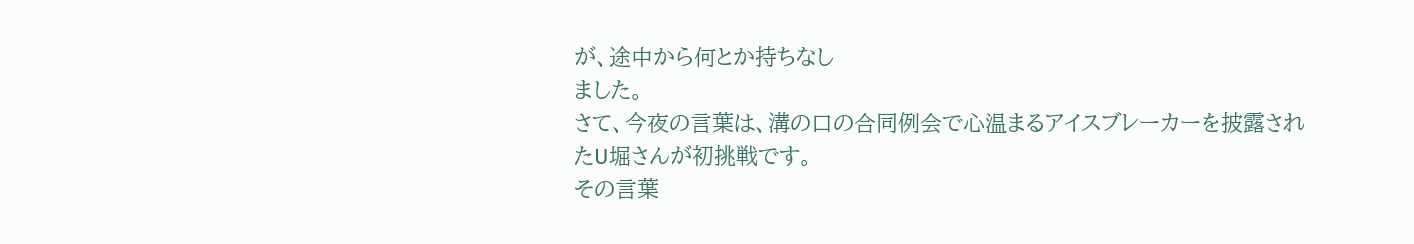が、途中から何とか持ちなし
ました。
さて、今夜の言葉は、溝の口の合同例会で心温まるアイスブレーカーを披露され
たU堀さんが初挑戦です。
その言葉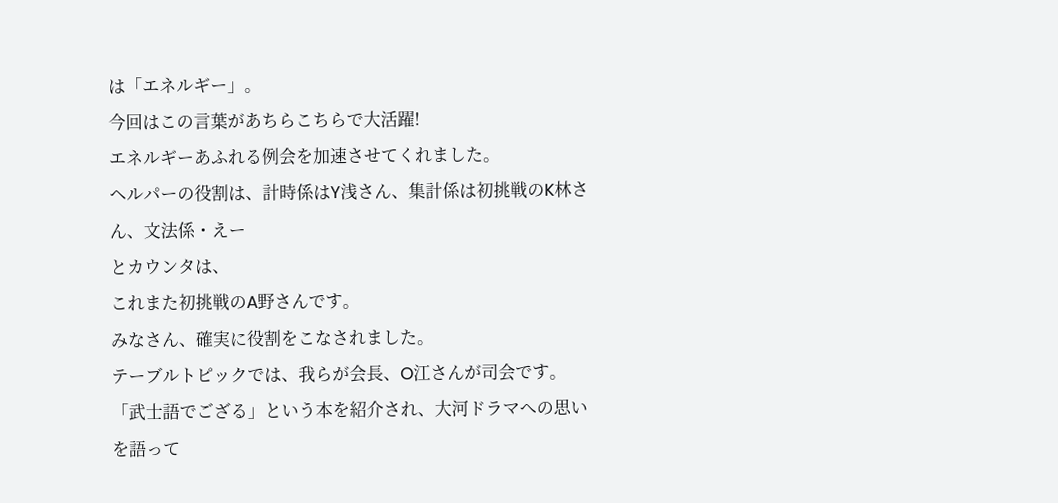は「エネルギー」。
今回はこの言葉があちらこちらで大活躍!
エネルギーあふれる例会を加速させてくれました。
ヘルパーの役割は、計時係はY浅さん、集計係は初挑戦のK林さん、文法係・えー
とカウンタは、
これまた初挑戦のA野さんです。
みなさん、確実に役割をこなされました。
テーブルトピックでは、我らが会長、O江さんが司会です。
「武士語でござる」という本を紹介され、大河ドラマへの思いを語って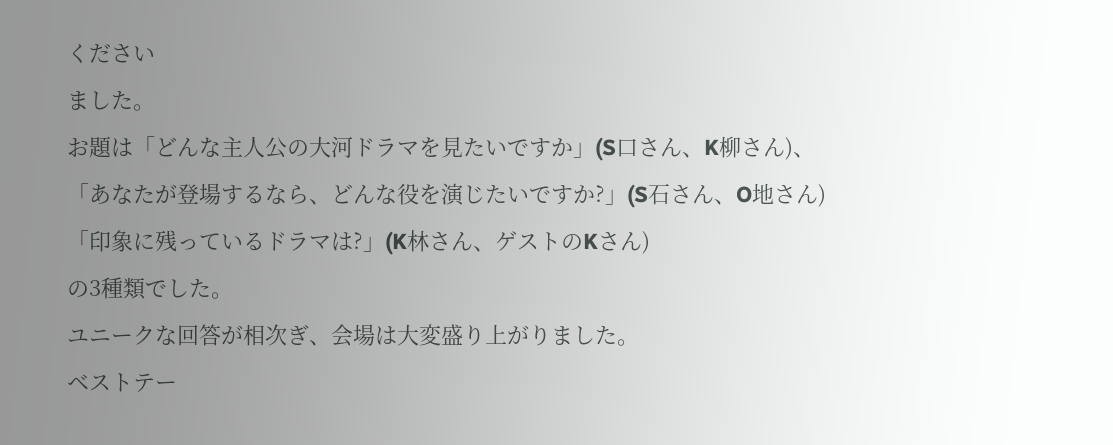ください
ました。
お題は「どんな主人公の大河ドラマを見たいですか」(S口さん、K柳さん)、
「あなたが登場するなら、どんな役を演じたいですか?」(S石さん、O地さん)
「印象に残っているドラマは?」(K林さん、ゲストのKさん)
の3種類でした。
ユニークな回答が相次ぎ、会場は大変盛り上がりました。
ベストテー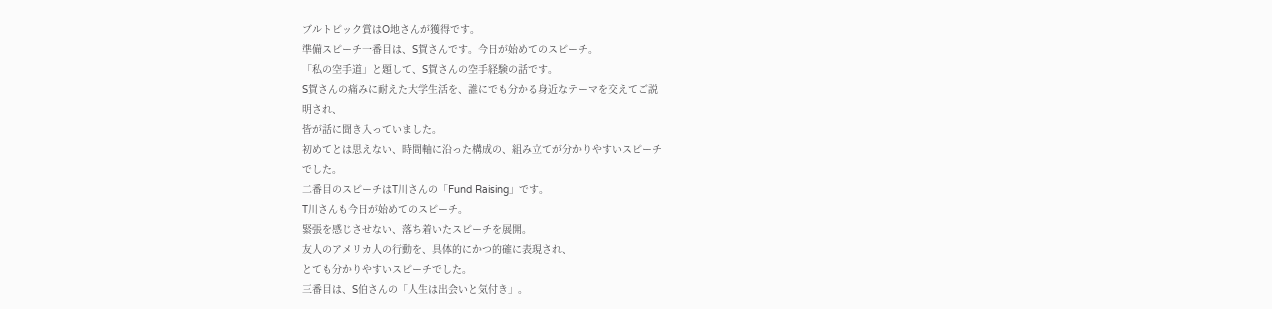ブルトピック賞はO地さんが獲得です。
準備スピーチ一番目は、S賀さんです。今日が始めてのスピーチ。
「私の空手道」と題して、S賀さんの空手経験の話です。
S賀さんの痛みに耐えた大学生活を、誰にでも分かる身近なテーマを交えてご説
明され、
皆が話に聞き入っていました。
初めてとは思えない、時間軸に沿った構成の、組み立てが分かりやすいスピーチ
でした。
二番目のスピーチはT川さんの「Fund Raising」です。
T川さんも今日が始めてのスピーチ。
緊張を感じさせない、落ち着いたスピーチを展開。
友人のアメリカ人の行動を、具体的にかつ的確に表現され、
とても分かりやすいスピーチでした。
三番目は、S伯さんの「人生は出会いと気付き」。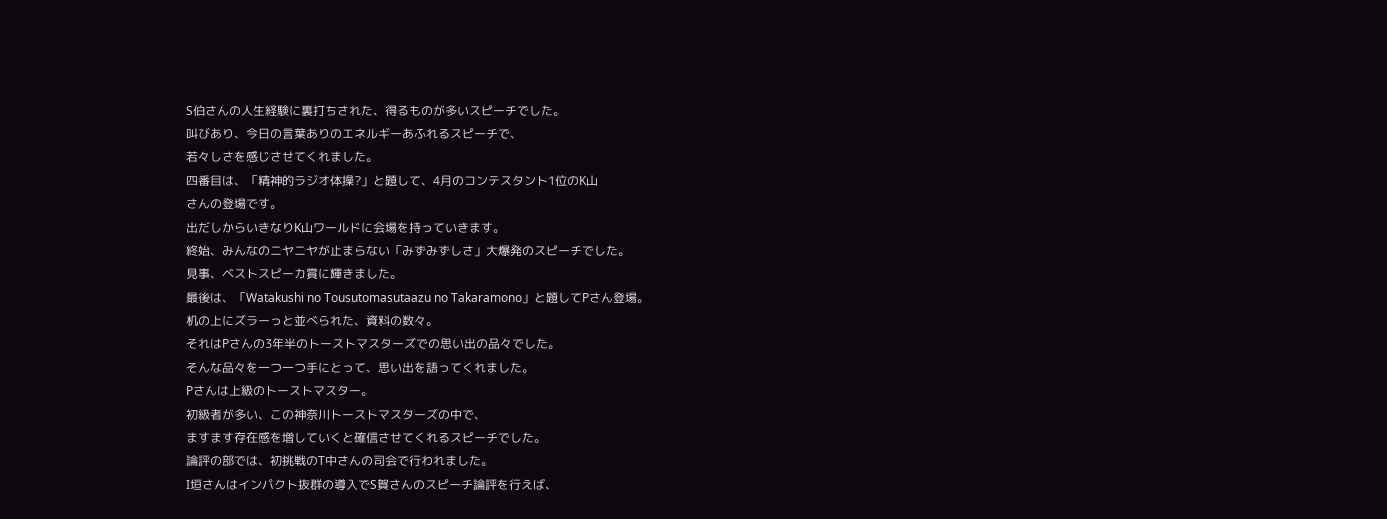S伯さんの人生経験に裏打ちされた、得るものが多いスピーチでした。
叫びあり、今日の言葉ありのエネルギーあふれるスピーチで、
若々しさを感じさせてくれました。
四番目は、「精神的ラジオ体操?」と題して、4月のコンテスタント1位のK山
さんの登場です。
出だしからいきなりK山ワールドに会場を持っていきます。
終始、みんなのニヤニヤが止まらない「みずみずしさ」大爆発のスピーチでした。
見事、ベストスピーカ賞に輝きました。
最後は、「Watakushi no Tousutomasutaazu no Takaramono」と題してPさん登場。
机の上にズラーっと並べられた、資料の数々。
それはPさんの3年半のトーストマスターズでの思い出の品々でした。
そんな品々を一つ一つ手にとって、思い出を語ってくれました。
Pさんは上級のトーストマスター。
初級者が多い、この神奈川トーストマスターズの中で、
ますます存在感を増していくと確信させてくれるスピーチでした。
論評の部では、初挑戦のT中さんの司会で行われました。
I垣さんはインパクト抜群の導入でS賀さんのスピーチ論評を行えば、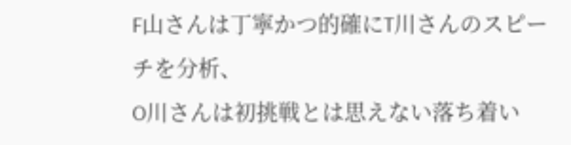F山さんは丁寧かつ的確にT川さんのスピーチを分析、
O川さんは初挑戦とは思えない落ち着い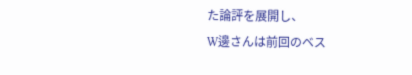た論評を展開し、
W邊さんは前回のベス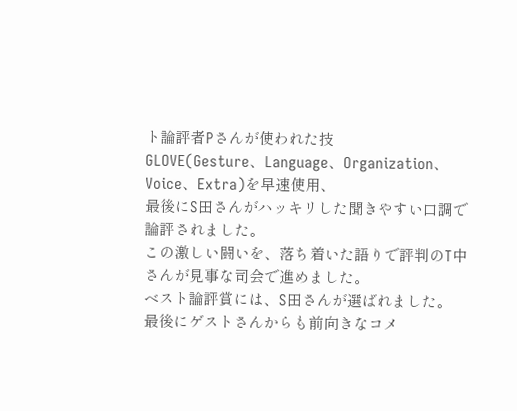ト論評者Pさんが使われた技
GLOVE(Gesture、Language、Organization、Voice、Extra)を早速使用、
最後にS田さんがハッキリした聞きやすい口調で論評されました。
この激しい闘いを、落ち着いた語りで評判のT中さんが見事な司会で進めました。
ベスト論評賞には、S田さんが選ばれました。
最後にゲストさんからも前向きなコメ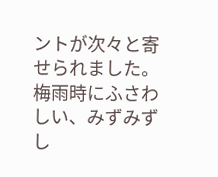ントが次々と寄せられました。
梅雨時にふさわしい、みずみずし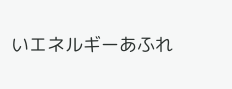いエネルギーあふれ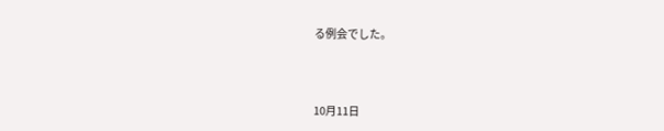る例会でした。



10月11日